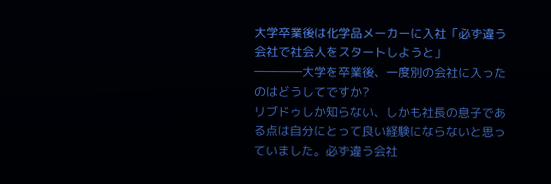大学卒業後は化学品メーカーに入社「必ず違う会社で社会人をスタートしようと」
――――大学を卒業後、一度別の会社に入ったのはどうしてですか?
リブドゥしか知らない、しかも社長の息子である点は自分にとって良い経験にならないと思っていました。必ず違う会社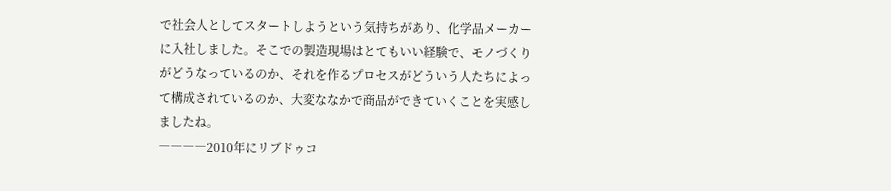で社会人としてスタートしようという気持ちがあり、化学品メーカーに入社しました。そこでの製造現場はとてもいい経験で、モノづくりがどうなっているのか、それを作るプロセスがどういう人たちによって構成されているのか、大変ななかで商品ができていくことを実感しましたね。
――――2010年にリブドゥコ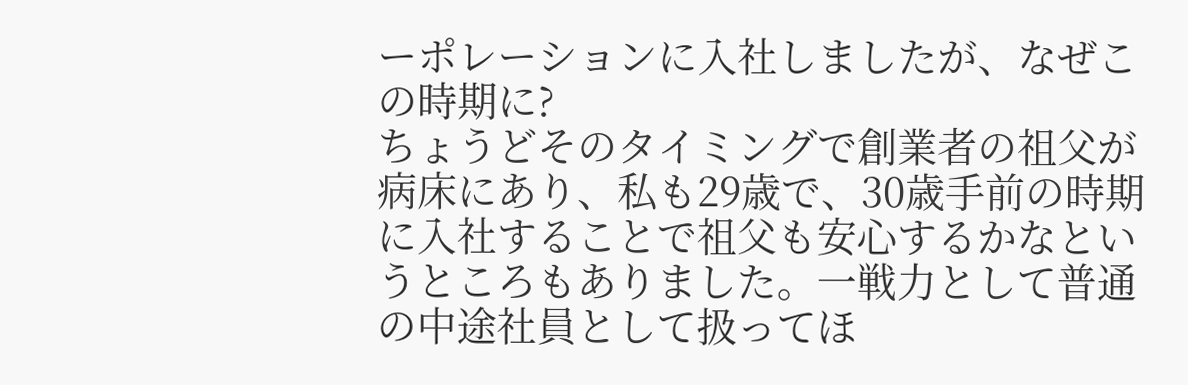ーポレーションに入社しましたが、なぜこの時期に?
ちょうどそのタイミングで創業者の祖父が病床にあり、私も29歳で、30歳手前の時期に入社することで祖父も安心するかなというところもありました。一戦力として普通の中途社員として扱ってほ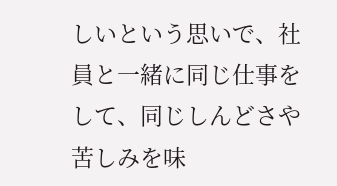しいという思いで、社員と一緒に同じ仕事をして、同じしんどさや苦しみを味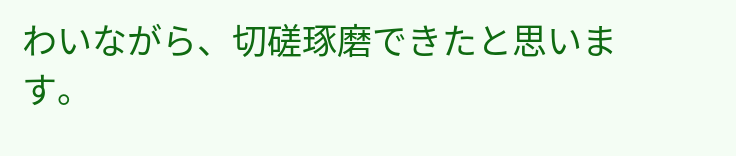わいながら、切磋琢磨できたと思います。